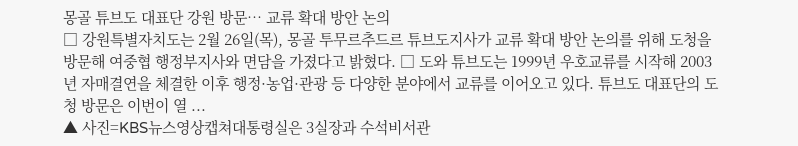몽골 튜브도 대표단 강원 방문… 교류 확대 방안 논의
□ 강원특별자치도는 2월 26일(목), 몽골 투무르추드르 튜브도지사가 교류 확대 방안 논의를 위해 도청을 방문해 여중협 행정부지사와 면담을 가졌다고 밝혔다. □ 도와 튜브도는 1999년 우호교류를 시작해 2003년 자매결연을 체결한 이후 행정·농업·관광 등 다양한 분야에서 교류를 이어오고 있다. 튜브도 대표단의 도청 방문은 이번이 열 ...
▲ 사진=KBS뉴스영상캡쳐대통령실은 3실장과 수석비서관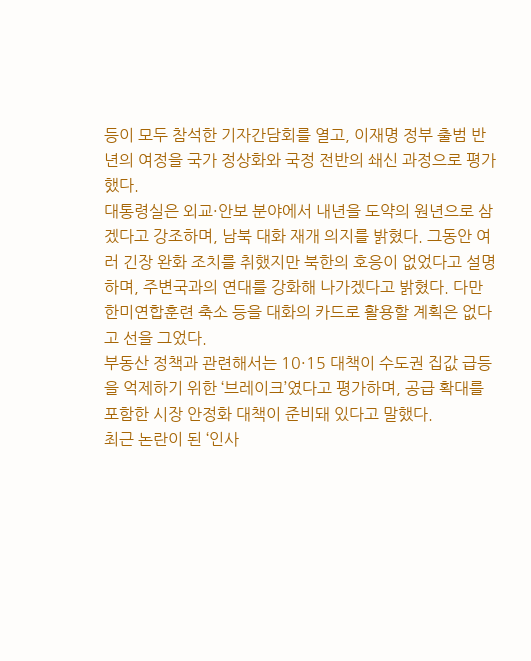등이 모두 참석한 기자간담회를 열고, 이재명 정부 출범 반년의 여정을 국가 정상화와 국정 전반의 쇄신 과정으로 평가했다.
대통령실은 외교·안보 분야에서 내년을 도약의 원년으로 삼겠다고 강조하며, 남북 대화 재개 의지를 밝혔다. 그동안 여러 긴장 완화 조치를 취했지만 북한의 호응이 없었다고 설명하며, 주변국과의 연대를 강화해 나가겠다고 밝혔다. 다만 한미연합훈련 축소 등을 대화의 카드로 활용할 계획은 없다고 선을 그었다.
부동산 정책과 관련해서는 10·15 대책이 수도권 집값 급등을 억제하기 위한 ‘브레이크’였다고 평가하며, 공급 확대를 포함한 시장 안정화 대책이 준비돼 있다고 말했다.
최근 논란이 된 ‘인사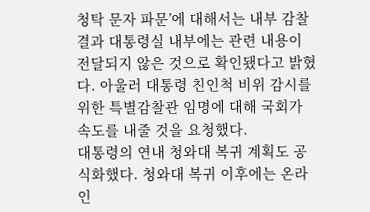청탁 문자 파문’에 대해서는 내부 감찰 결과 대통령실 내부에는 관련 내용이 전달되지 않은 것으로 확인됐다고 밝혔다. 아울러 대통령 친인척 비위 감시를 위한 특별감찰관 임명에 대해 국회가 속도를 내줄 것을 요청했다.
대통령의 연내 청와대 복귀 계획도 공식화했다. 청와대 복귀 이후에는 온라인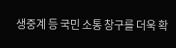생중계 등 국민 소통 창구를 더욱 확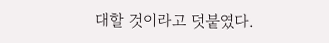대할 것이라고 덧붙였다.